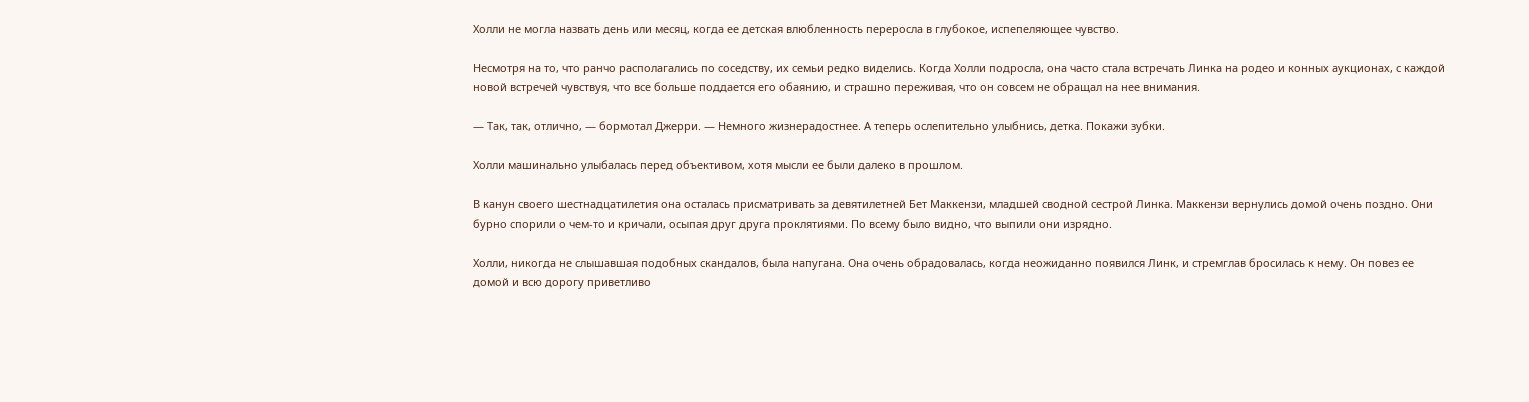Холли не могла назвать день или месяц, когда ее детская влюбленность переросла в глубокое, испепеляющее чувство.

Несмотря на то, что ранчо располагались по соседству, их семьи редко виделись. Когда Холли подросла, она часто стала встречать Линка на родео и конных аукционах, с каждой новой встречей чувствуя, что все больше поддается его обаянию, и страшно переживая, что он совсем не обращал на нее внимания.

— Так, так, отлично, — бормотал Джерри. — Немного жизнерадостнее. А теперь ослепительно улыбнись, детка. Покажи зубки.

Холли машинально улыбалась перед объективом, хотя мысли ее были далеко в прошлом.

В канун своего шестнадцатилетия она осталась присматривать за девятилетней Бет Маккензи, младшей сводной сестрой Линка. Маккензи вернулись домой очень поздно. Они бурно спорили о чем-то и кричали, осыпая друг друга проклятиями. По всему было видно, что выпили они изрядно.

Холли, никогда не слышавшая подобных скандалов, была напугана. Она очень обрадовалась, когда неожиданно появился Линк, и стремглав бросилась к нему. Он повез ее домой и всю дорогу приветливо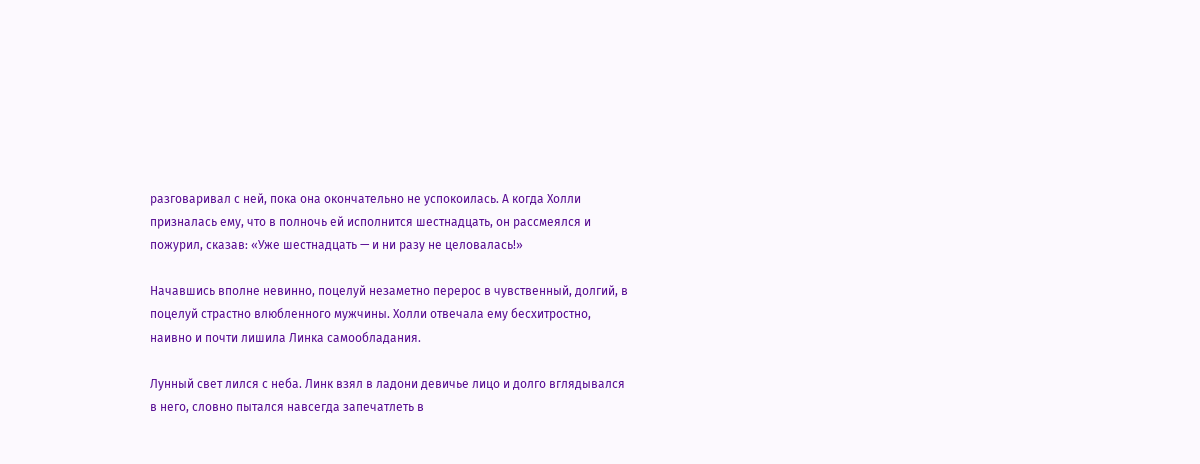разговаривал с ней, пока она окончательно не успокоилась. А когда Холли призналась ему, что в полночь ей исполнится шестнадцать, он рассмеялся и пожурил, сказав: «Уже шестнадцать — и ни разу не целовалась!»

Начавшись вполне невинно, поцелуй незаметно перерос в чувственный, долгий, в поцелуй страстно влюбленного мужчины. Холли отвечала ему бесхитростно, наивно и почти лишила Линка самообладания.

Лунный свет лился с неба. Линк взял в ладони девичье лицо и долго вглядывался в него, словно пытался навсегда запечатлеть в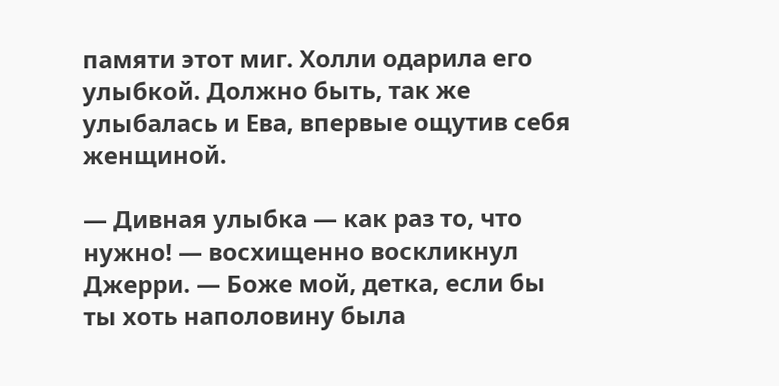памяти этот миг. Холли одарила его улыбкой. Должно быть, так же улыбалась и Ева, впервые ощутив себя женщиной.

— Дивная улыбка — как раз то, что нужно! — восхищенно воскликнул Джерри. — Боже мой, детка, если бы ты хоть наполовину была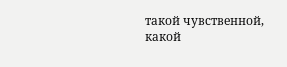такой чувственной, какой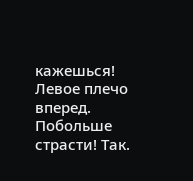кажешься! Левое плечо вперед. Побольше страсти! Так.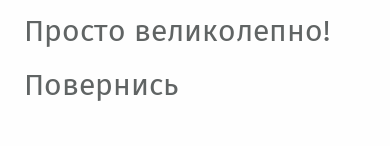Просто великолепно! Повернись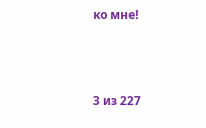ко мне!



3 из 227